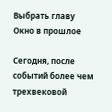Выбрать главу
Окно в прошлое

Сегодня, после событий более чем трехвековой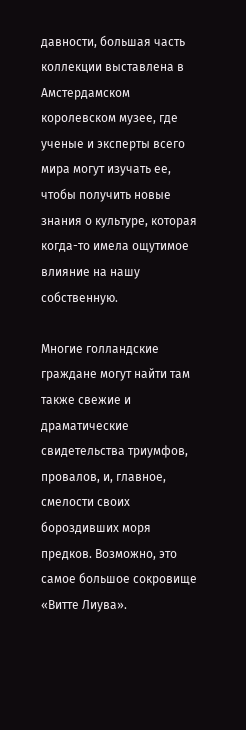давности, большая часть коллекции выставлена в Амстердамском королевском музее, где ученые и эксперты всего мира могут изучать ее, чтобы получить новые знания о культуре, которая когда-то имела ощутимое влияние на нашу собственную.

Многие голландские граждане могут найти там также свежие и драматические свидетельства триумфов, провалов, и, главное, смелости своих бороздивших моря предков. Возможно, это самое большое сокровище «Витте Лиува».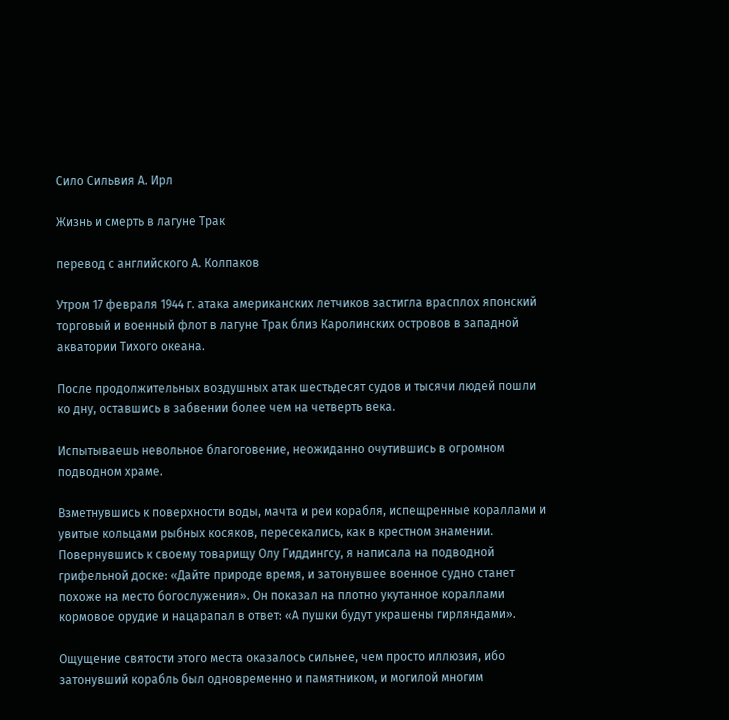Сило Сильвия А. Ирл

Жизнь и смерть в лагуне Трак

перевод с английского А. Колпаков

Утром 17 февраля 1944 г. атака американских летчиков застигла врасплох японский торговый и военный флот в лагуне Трак близ Каролинских островов в западной акватории Тихого океана.

После продолжительных воздушных атак шестьдесят судов и тысячи людей пошли ко дну, оставшись в забвении более чем на четверть века.

Испытываешь невольное благоговение, неожиданно очутившись в огромном подводном храме.

Взметнувшись к поверхности воды, мачта и реи корабля, испещренные кораллами и увитые кольцами рыбных косяков, пересекались, как в крестном знамении. Повернувшись к своему товарищу Олу Гиддингсу, я написала на подводной грифельной доске: «Дайте природе время, и затонувшее военное судно станет похоже на место богослужения». Он показал на плотно укутанное кораллами кормовое орудие и нацарапал в ответ: «А пушки будут украшены гирляндами».

Ощущение святости этого места оказалось сильнее, чем просто иллюзия, ибо затонувший корабль был одновременно и памятником, и могилой многим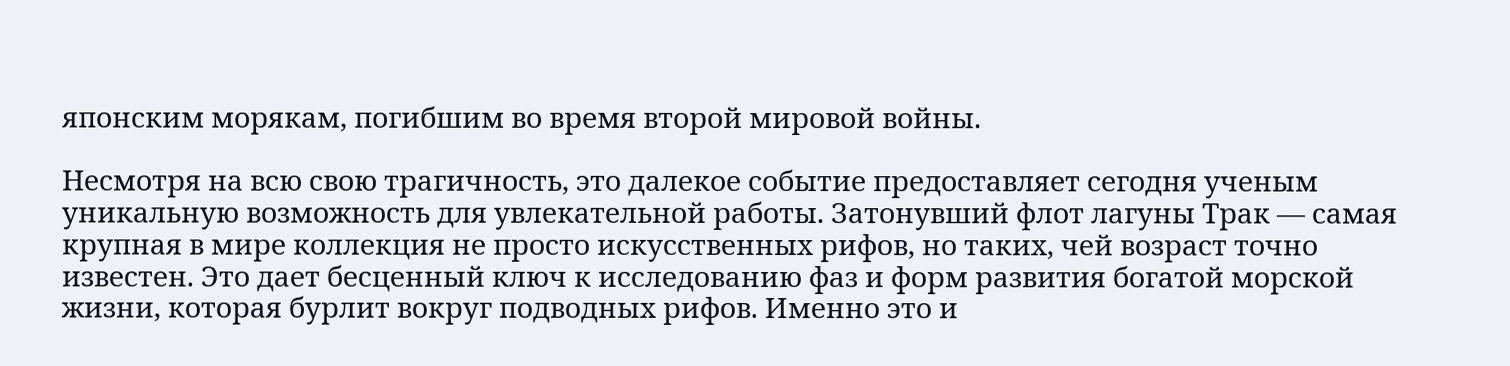японским морякам, погибшим во время второй мировой войны.

Несмотря на всю свою трагичность, это далекое событие предоставляет сегодня ученым уникальную возможность для увлекательной работы. Затонувший флот лагуны Трак — самая крупная в мире коллекция не просто искусственных рифов, но таких, чей возраст точно известен. Это дает бесценный ключ к исследованию фаз и форм развития богатой морской жизни, которая бурлит вокруг подводных рифов. Именно это и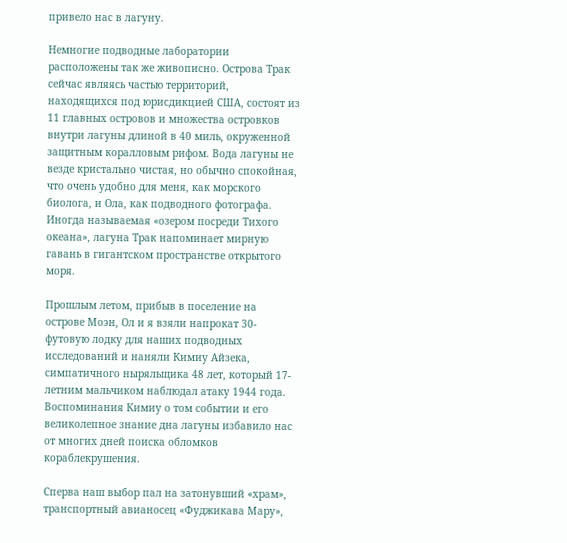привело нас в лагуну.

Немногие подводные лаборатории расположены так же живописно. Острова Трак сейчас являясь частью территорий, находящихся под юрисдикцией США, состоят из 11 главных островов и множества островков внутри лагуны длиной в 40 миль, окруженной защитным коралловым рифом. Вода лагуны не везде кристально чистая, но обычно спокойная, что очень удобно для меня, как морского биолога, и Ола, как подводного фотографа. Иногда называемая «озером посреди Тихого океана», лагуна Трак напоминает мирную гавань в гигантском пространстве открытого моря.

Прошлым летом, прибыв в поселение на острове Моэн, Ол и я взяли напрокат 30-футовую лодку для наших подводных исследований и наняли Кимиу Айзека, симпатичного ныряльщика 48 лет, который 17-летним мальчиком наблюдал атаку 1944 года. Воспоминания Кимиу о том событии и его великолепное знание дна лагуны избавило нас от многих дней поиска обломков кораблекрушения.

Сперва наш выбор пал на затонувший «храм», транспортный авианосец «Фуджикава Мару»,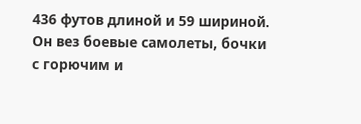436 футов длиной и 59 шириной. Он вез боевые самолеты, бочки с горючим и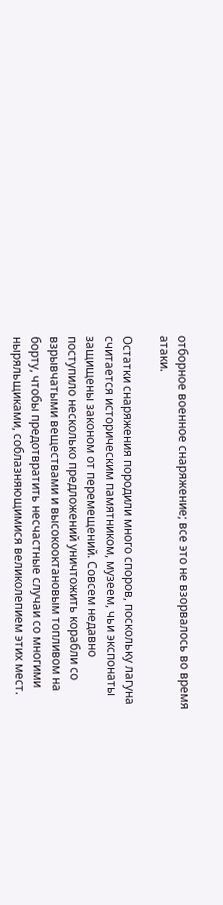отборное военное снаряжение; все это не взорвалось во время атаки.

Остатки снаряжения породили много споров, поскольку лагуна считается историческим памятником, музеем, чьи экспонаты защищены законом от перемещений. Совсем недавно поступило несколько предложений уничтожить корабли со взрывчатыми веществами и высокооктановым топливом на борту, чтобы предотвратить несчастные случаи со многими ныряльщиками, соблазняющимися великолепием этих мест.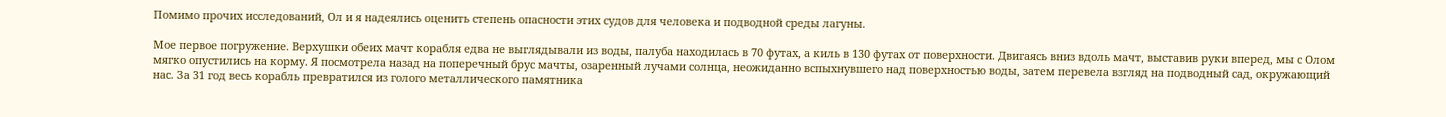Помимо прочих исследований, Ол и я надеялись оценить степень опасности этих судов для человека и подводной среды лагуны.

Мое первое погружение. Верхушки обеих мачт корабля едва не выглядывали из воды, палуба находилась в 70 футах, а киль в 130 футах от поверхности. Двигаясь вниз вдоль мачт, выставив руки вперед, мы с Олом мягко опустились на корму. Я посмотрела назад на поперечный брус мачты, озаренный лучами солнца, неожиданно вспыхнувшего над поверхностью воды, затем перевела взгляд на подводный сад, окружающий нас. За 31 год весь корабль превратился из голого металлического памятника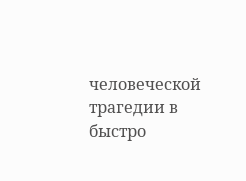человеческой трагедии в быстро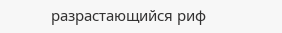разрастающийся риф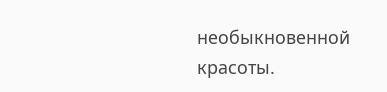необыкновенной красоты.